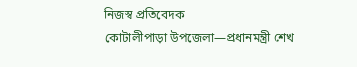নিজস্ব প্রতিবেদক
কোটালীপাড়া উপজেলা—প্রধানমন্ত্রী শেখ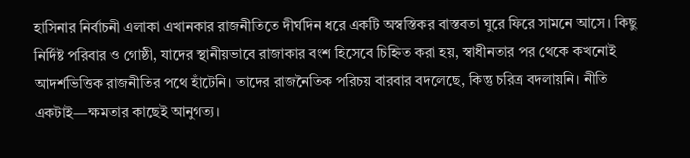হাসিনার নির্বাচনী এলাকা এখানকার রাজনীতিতে দীর্ঘদিন ধরে একটি অস্বস্তিকর বাস্তবতা ঘুরে ফিরে সামনে আসে। কিছু নির্দিষ্ট পরিবার ও গোষ্ঠী, যাদের স্থানীয়ভাবে রাজাকার বংশ হিসেবে চিহ্নিত করা হয়, স্বাধীনতার পর থেকে কখনোই আদর্শভিত্তিক রাজনীতির পথে হাঁটেনি। তাদের রাজনৈতিক পরিচয় বারবার বদলেছে, কিন্তু চরিত্র বদলায়নি। নীতি একটাই—ক্ষমতার কাছেই আনুগত্য।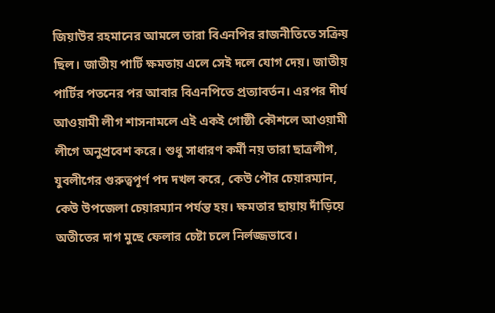জিয়াউর রহমানের আমলে তারা বিএনপির রাজনীতিতে সক্রিয় ছিল। জাতীয় পার্টি ক্ষমতায় এলে সেই দলে যোগ দেয়। জাতীয় পার্টির পতনের পর আবার বিএনপিতে প্রত্যাবর্তন। এরপর দীর্ঘ আওয়ামী লীগ শাসনামলে এই একই গোষ্ঠী কৌশলে আওয়ামী লীগে অনুপ্রবেশ করে। শুধু সাধারণ কর্মী নয় তারা ছাত্রলীগ, যুবলীগের গুরুত্বপূর্ণ পদ দখল করে, কেউ পৌর চেয়ারম্যান, কেউ উপজেলা চেয়ারম্যান পর্যন্ত হয়। ক্ষমতার ছায়ায় দাঁড়িয়ে অতীতের দাগ মুছে ফেলার চেষ্টা চলে নির্লজ্জভাবে।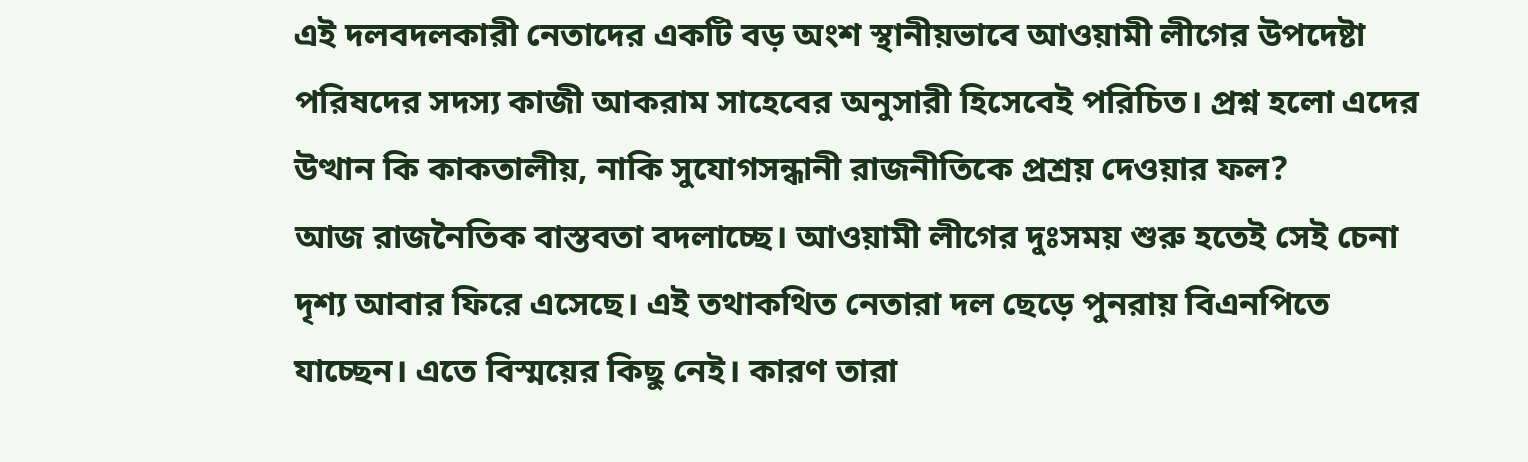এই দলবদলকারী নেতাদের একটি বড় অংশ স্থানীয়ভাবে আওয়ামী লীগের উপদেষ্টা পরিষদের সদস্য কাজী আকরাম সাহেবের অনুসারী হিসেবেই পরিচিত। প্রশ্ন হলো এদের উত্থান কি কাকতালীয়, নাকি সুযোগসন্ধানী রাজনীতিকে প্রশ্রয় দেওয়ার ফল?
আজ রাজনৈতিক বাস্তবতা বদলাচ্ছে। আওয়ামী লীগের দুঃসময় শুরু হতেই সেই চেনা দৃশ্য আবার ফিরে এসেছে। এই তথাকথিত নেতারা দল ছেড়ে পুনরায় বিএনপিতে যাচ্ছেন। এতে বিস্ময়ের কিছু নেই। কারণ তারা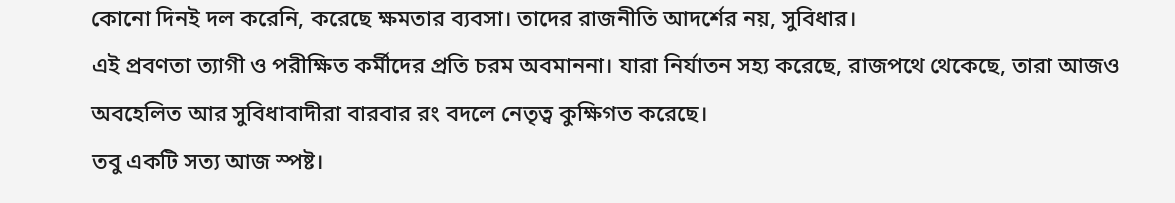কোনো দিনই দল করেনি, করেছে ক্ষমতার ব্যবসা। তাদের রাজনীতি আদর্শের নয়, সুবিধার।
এই প্রবণতা ত্যাগী ও পরীক্ষিত কর্মীদের প্রতি চরম অবমাননা। যারা নির্যাতন সহ্য করেছে, রাজপথে থেকেছে, তারা আজও অবহেলিত আর সুবিধাবাদীরা বারবার রং বদলে নেতৃত্ব কুক্ষিগত করেছে।
তবু একটি সত্য আজ স্পষ্ট।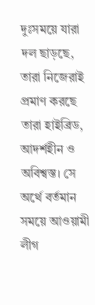দুঃসময়ে যারা দল ছাড়ছে, তারা নিজেরাই প্রমাণ করছে তারা হাইব্রিড, আদর্শহীন ও অবিশ্বস্ত। সে অর্থে বর্তমান সময়ে আওয়ামী লীগ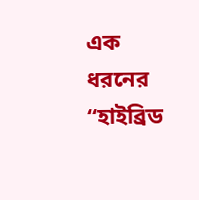এক ধরনের “হাইব্রিড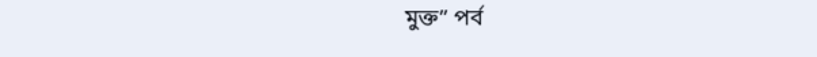মুক্ত” পর্ব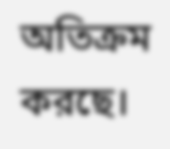অতিক্রম করছে।